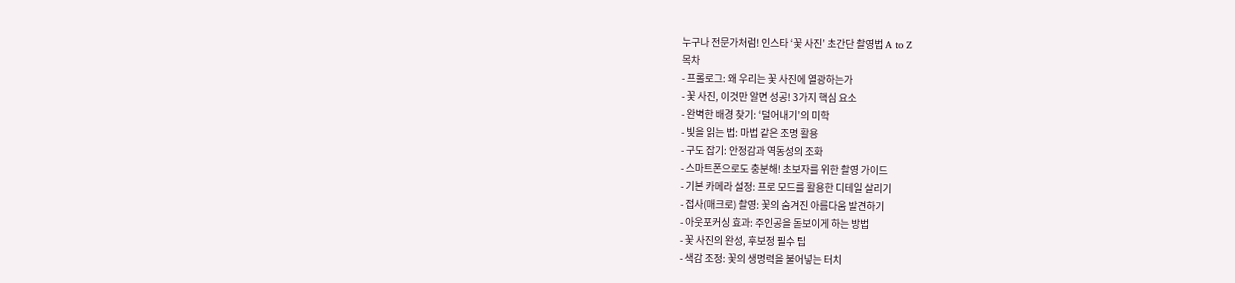누구나 전문가처럼! 인스타 ‘꽃 사진’ 초간단 촬영법 A to Z
목차
- 프롤로그: 왜 우리는 꽃 사진에 열광하는가
- 꽃 사진, 이것만 알면 성공! 3가지 핵심 요소
- 완벽한 배경 찾기: ‘덜어내기’의 미학
- 빛을 읽는 법: 마법 같은 조명 활용
- 구도 잡기: 안정감과 역동성의 조화
- 스마트폰으로도 충분해! 초보자를 위한 촬영 가이드
- 기본 카메라 설정: 프로 모드를 활용한 디테일 살리기
- 접사(매크로) 촬영: 꽃의 숨겨진 아름다움 발견하기
- 아웃포커싱 효과: 주인공을 돋보이게 하는 방법
- 꽃 사진의 완성, 후보정 필수 팁
- 색감 조정: 꽃의 생명력을 불어넣는 터치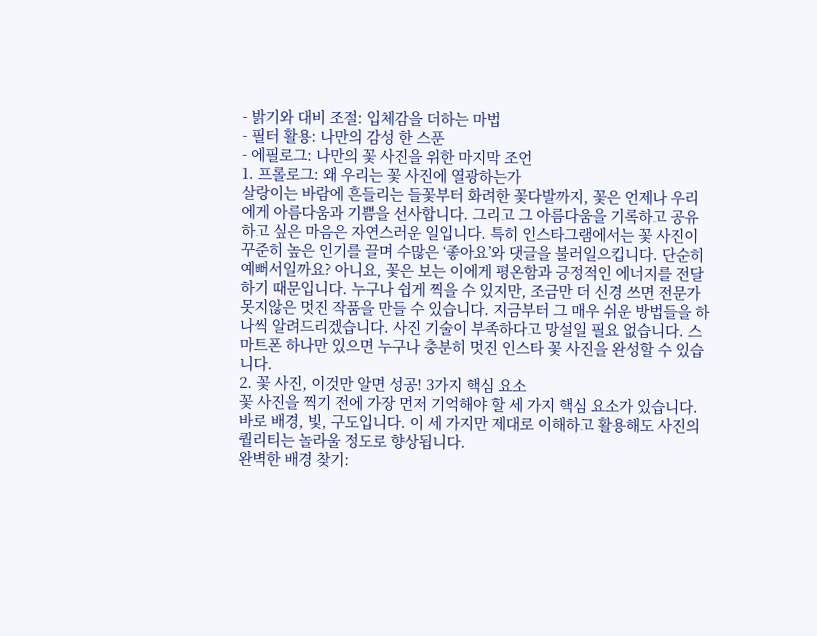- 밝기와 대비 조절: 입체감을 더하는 마법
- 필터 활용: 나만의 감성 한 스푼
- 에필로그: 나만의 꽃 사진을 위한 마지막 조언
1. 프롤로그: 왜 우리는 꽃 사진에 열광하는가
살랑이는 바람에 흔들리는 들꽃부터 화려한 꽃다발까지, 꽃은 언제나 우리에게 아름다움과 기쁨을 선사합니다. 그리고 그 아름다움을 기록하고 공유하고 싶은 마음은 자연스러운 일입니다. 특히 인스타그램에서는 꽃 사진이 꾸준히 높은 인기를 끌며 수많은 ‘좋아요’와 댓글을 불러일으킵니다. 단순히 예뻐서일까요? 아니요, 꽃은 보는 이에게 평온함과 긍정적인 에너지를 전달하기 때문입니다. 누구나 쉽게 찍을 수 있지만, 조금만 더 신경 쓰면 전문가 못지않은 멋진 작품을 만들 수 있습니다. 지금부터 그 매우 쉬운 방법들을 하나씩 알려드리겠습니다. 사진 기술이 부족하다고 망설일 필요 없습니다. 스마트폰 하나만 있으면 누구나 충분히 멋진 인스타 꽃 사진을 완성할 수 있습니다.
2. 꽃 사진, 이것만 알면 성공! 3가지 핵심 요소
꽃 사진을 찍기 전에 가장 먼저 기억해야 할 세 가지 핵심 요소가 있습니다. 바로 배경, 빛, 구도입니다. 이 세 가지만 제대로 이해하고 활용해도 사진의 퀄리티는 놀라울 정도로 향상됩니다.
완벽한 배경 찾기: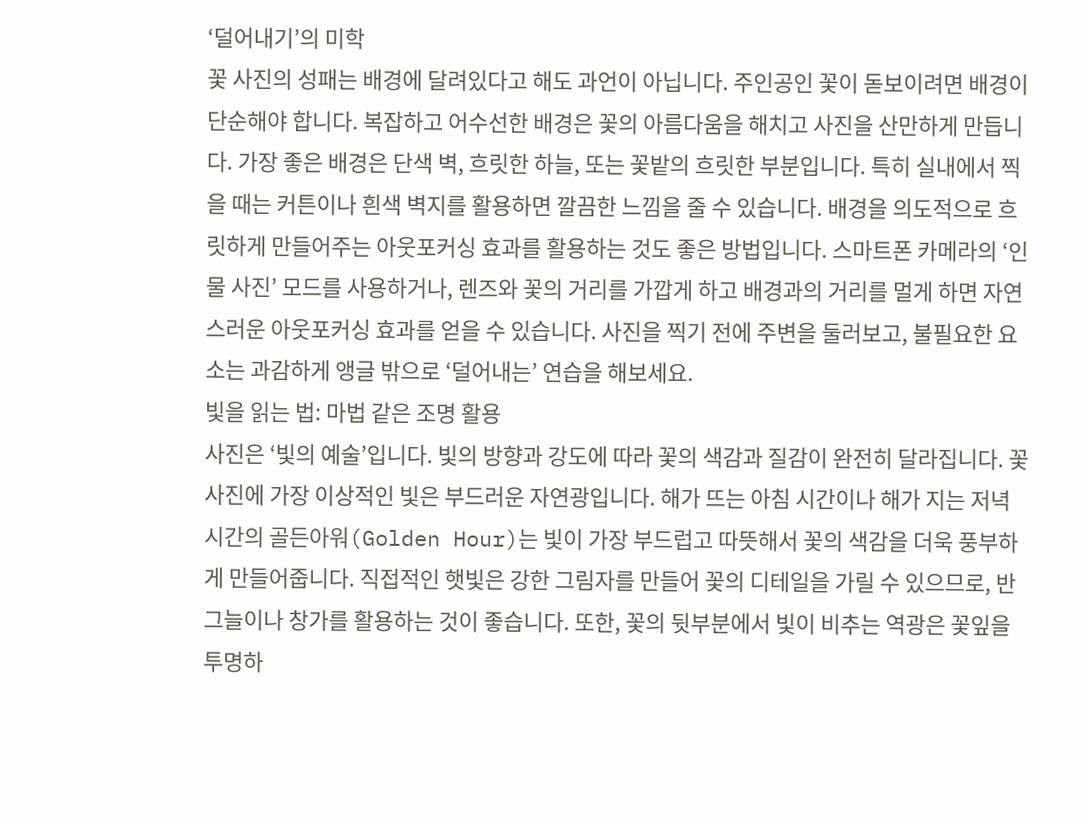‘덜어내기’의 미학
꽃 사진의 성패는 배경에 달려있다고 해도 과언이 아닙니다. 주인공인 꽃이 돋보이려면 배경이 단순해야 합니다. 복잡하고 어수선한 배경은 꽃의 아름다움을 해치고 사진을 산만하게 만듭니다. 가장 좋은 배경은 단색 벽, 흐릿한 하늘, 또는 꽃밭의 흐릿한 부분입니다. 특히 실내에서 찍을 때는 커튼이나 흰색 벽지를 활용하면 깔끔한 느낌을 줄 수 있습니다. 배경을 의도적으로 흐릿하게 만들어주는 아웃포커싱 효과를 활용하는 것도 좋은 방법입니다. 스마트폰 카메라의 ‘인물 사진’ 모드를 사용하거나, 렌즈와 꽃의 거리를 가깝게 하고 배경과의 거리를 멀게 하면 자연스러운 아웃포커싱 효과를 얻을 수 있습니다. 사진을 찍기 전에 주변을 둘러보고, 불필요한 요소는 과감하게 앵글 밖으로 ‘덜어내는’ 연습을 해보세요.
빛을 읽는 법: 마법 같은 조명 활용
사진은 ‘빛의 예술’입니다. 빛의 방향과 강도에 따라 꽃의 색감과 질감이 완전히 달라집니다. 꽃 사진에 가장 이상적인 빛은 부드러운 자연광입니다. 해가 뜨는 아침 시간이나 해가 지는 저녁 시간의 골든아워(Golden Hour)는 빛이 가장 부드럽고 따뜻해서 꽃의 색감을 더욱 풍부하게 만들어줍니다. 직접적인 햇빛은 강한 그림자를 만들어 꽃의 디테일을 가릴 수 있으므로, 반그늘이나 창가를 활용하는 것이 좋습니다. 또한, 꽃의 뒷부분에서 빛이 비추는 역광은 꽃잎을 투명하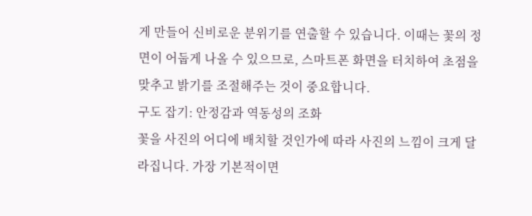게 만들어 신비로운 분위기를 연출할 수 있습니다. 이때는 꽃의 정면이 어둡게 나올 수 있으므로, 스마트폰 화면을 터치하여 초점을 맞추고 밝기를 조절해주는 것이 중요합니다.
구도 잡기: 안정감과 역동성의 조화
꽃을 사진의 어디에 배치할 것인가에 따라 사진의 느낌이 크게 달라집니다. 가장 기본적이면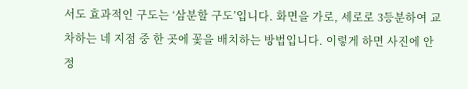서도 효과적인 구도는 ‘삼분할 구도’입니다. 화면을 가로, 세로로 3등분하여 교차하는 네 지점 중 한 곳에 꽃을 배치하는 방법입니다. 이렇게 하면 사진에 안정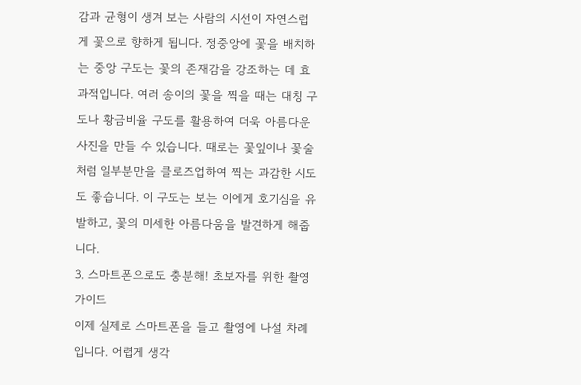감과 균형이 생겨 보는 사람의 시선이 자연스럽게 꽃으로 향하게 됩니다. 정중앙에 꽃을 배치하는 중앙 구도는 꽃의 존재감을 강조하는 데 효과적입니다. 여러 송이의 꽃을 찍을 때는 대칭 구도나 황금비율 구도를 활용하여 더욱 아름다운 사진을 만들 수 있습니다. 때로는 꽃잎이나 꽃술처럼 일부분만을 클로즈업하여 찍는 과감한 시도도 좋습니다. 이 구도는 보는 이에게 호기심을 유발하고, 꽃의 미세한 아름다움을 발견하게 해줍니다.
3. 스마트폰으로도 충분해! 초보자를 위한 촬영 가이드
이제 실제로 스마트폰을 들고 촬영에 나설 차례입니다. 어렵게 생각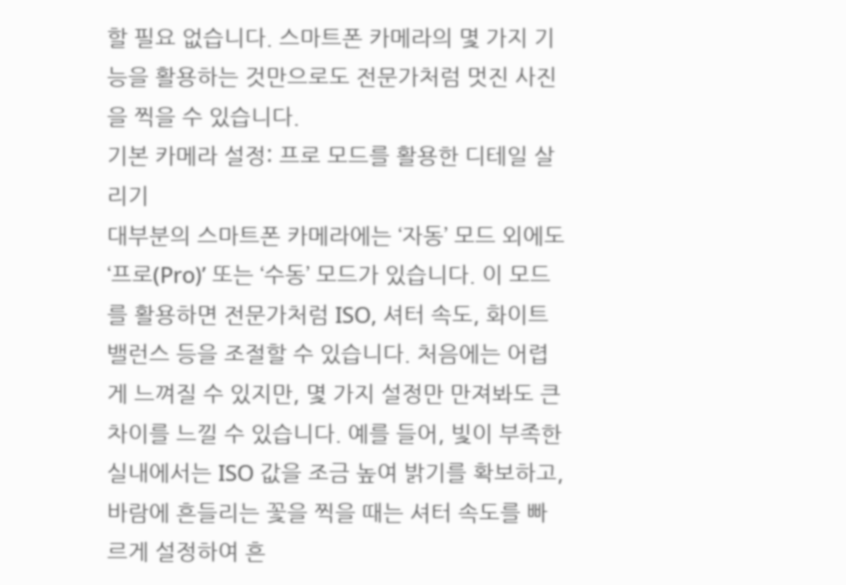할 필요 없습니다. 스마트폰 카메라의 몇 가지 기능을 활용하는 것만으로도 전문가처럼 멋진 사진을 찍을 수 있습니다.
기본 카메라 설정: 프로 모드를 활용한 디테일 살리기
대부분의 스마트폰 카메라에는 ‘자동’ 모드 외에도 ‘프로(Pro)’ 또는 ‘수동’ 모드가 있습니다. 이 모드를 활용하면 전문가처럼 ISO, 셔터 속도, 화이트 밸런스 등을 조절할 수 있습니다. 처음에는 어렵게 느껴질 수 있지만, 몇 가지 설정만 만져봐도 큰 차이를 느낄 수 있습니다. 예를 들어, 빛이 부족한 실내에서는 ISO 값을 조금 높여 밝기를 확보하고, 바람에 흔들리는 꽃을 찍을 때는 셔터 속도를 빠르게 설정하여 흔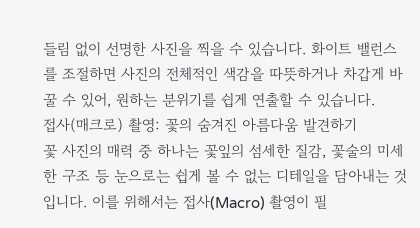들림 없이 선명한 사진을 찍을 수 있습니다. 화이트 밸런스를 조절하면 사진의 전체적인 색감을 따뜻하거나 차갑게 바꿀 수 있어, 원하는 분위기를 쉽게 연출할 수 있습니다.
접사(매크로) 촬영: 꽃의 숨겨진 아름다움 발견하기
꽃 사진의 매력 중 하나는 꽃잎의 섬세한 질감, 꽃술의 미세한 구조 등 눈으로는 쉽게 볼 수 없는 디테일을 담아내는 것입니다. 이를 위해서는 접사(Macro) 촬영이 필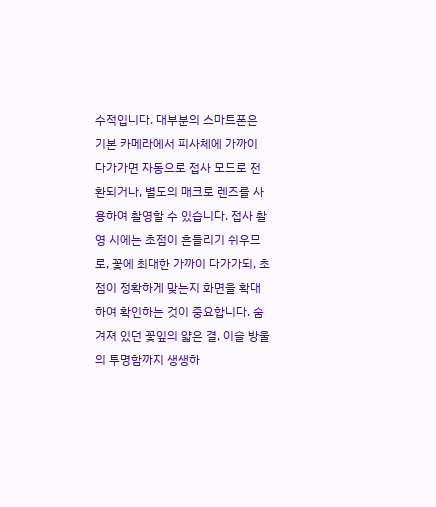수적입니다. 대부분의 스마트폰은 기본 카메라에서 피사체에 가까이 다가가면 자동으로 접사 모드로 전환되거나, 별도의 매크로 렌즈를 사용하여 촬영할 수 있습니다. 접사 촬영 시에는 초점이 흔들리기 쉬우므로, 꽃에 최대한 가까이 다가가되, 초점이 정확하게 맞는지 화면을 확대하여 확인하는 것이 중요합니다. 숨겨져 있던 꽃잎의 얇은 결, 이슬 방울의 투명함까지 생생하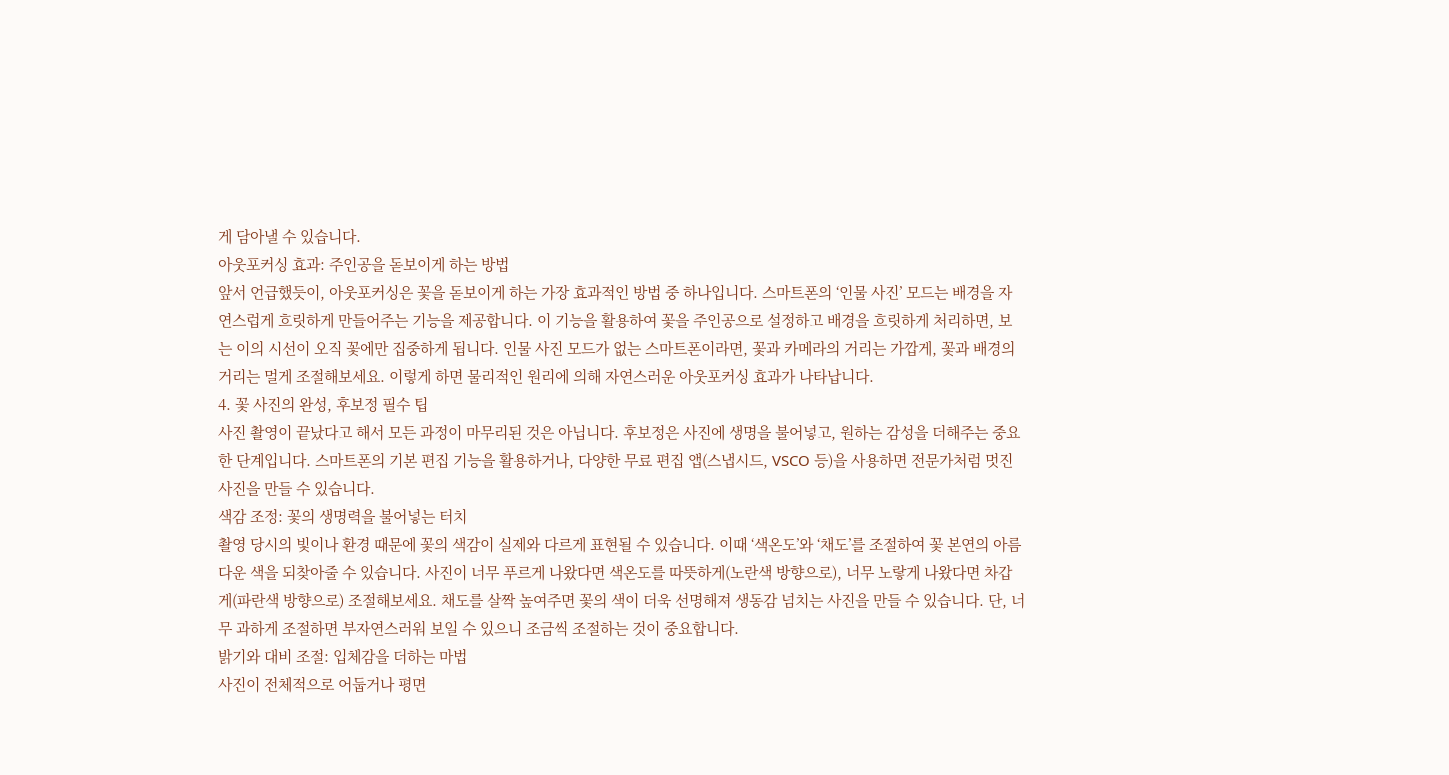게 담아낼 수 있습니다.
아웃포커싱 효과: 주인공을 돋보이게 하는 방법
앞서 언급했듯이, 아웃포커싱은 꽃을 돋보이게 하는 가장 효과적인 방법 중 하나입니다. 스마트폰의 ‘인물 사진’ 모드는 배경을 자연스럽게 흐릿하게 만들어주는 기능을 제공합니다. 이 기능을 활용하여 꽃을 주인공으로 설정하고 배경을 흐릿하게 처리하면, 보는 이의 시선이 오직 꽃에만 집중하게 됩니다. 인물 사진 모드가 없는 스마트폰이라면, 꽃과 카메라의 거리는 가깝게, 꽃과 배경의 거리는 멀게 조절해보세요. 이렇게 하면 물리적인 원리에 의해 자연스러운 아웃포커싱 효과가 나타납니다.
4. 꽃 사진의 완성, 후보정 필수 팁
사진 촬영이 끝났다고 해서 모든 과정이 마무리된 것은 아닙니다. 후보정은 사진에 생명을 불어넣고, 원하는 감성을 더해주는 중요한 단계입니다. 스마트폰의 기본 편집 기능을 활용하거나, 다양한 무료 편집 앱(스냅시드, VSCO 등)을 사용하면 전문가처럼 멋진 사진을 만들 수 있습니다.
색감 조정: 꽃의 생명력을 불어넣는 터치
촬영 당시의 빛이나 환경 때문에 꽃의 색감이 실제와 다르게 표현될 수 있습니다. 이때 ‘색온도’와 ‘채도’를 조절하여 꽃 본연의 아름다운 색을 되찾아줄 수 있습니다. 사진이 너무 푸르게 나왔다면 색온도를 따뜻하게(노란색 방향으로), 너무 노랗게 나왔다면 차갑게(파란색 방향으로) 조절해보세요. 채도를 살짝 높여주면 꽃의 색이 더욱 선명해져 생동감 넘치는 사진을 만들 수 있습니다. 단, 너무 과하게 조절하면 부자연스러워 보일 수 있으니 조금씩 조절하는 것이 중요합니다.
밝기와 대비 조절: 입체감을 더하는 마법
사진이 전체적으로 어둡거나 평면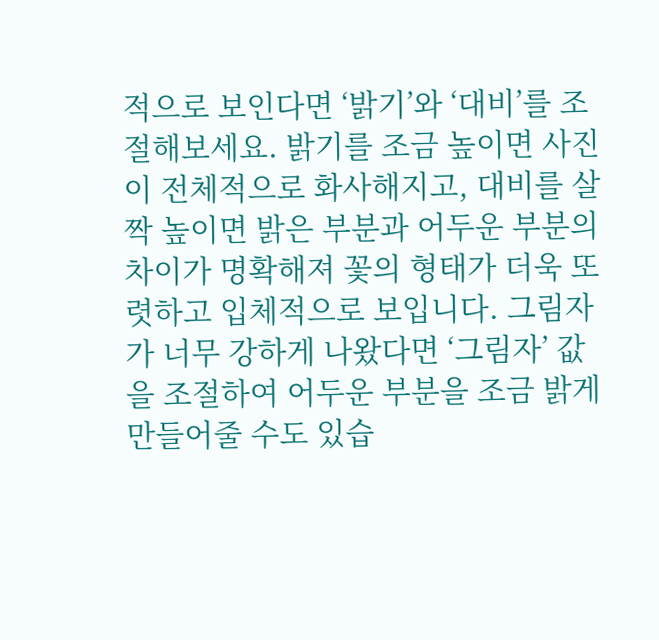적으로 보인다면 ‘밝기’와 ‘대비’를 조절해보세요. 밝기를 조금 높이면 사진이 전체적으로 화사해지고, 대비를 살짝 높이면 밝은 부분과 어두운 부분의 차이가 명확해져 꽃의 형태가 더욱 또렷하고 입체적으로 보입니다. 그림자가 너무 강하게 나왔다면 ‘그림자’ 값을 조절하여 어두운 부분을 조금 밝게 만들어줄 수도 있습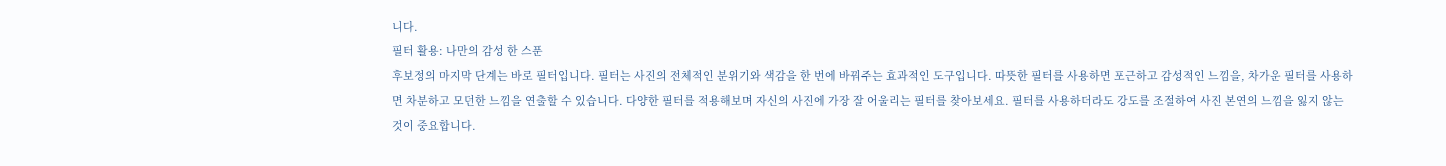니다.
필터 활용: 나만의 감성 한 스푼
후보정의 마지막 단계는 바로 필터입니다. 필터는 사진의 전체적인 분위기와 색감을 한 번에 바꿔주는 효과적인 도구입니다. 따뜻한 필터를 사용하면 포근하고 감성적인 느낌을, 차가운 필터를 사용하면 차분하고 모던한 느낌을 연출할 수 있습니다. 다양한 필터를 적용해보며 자신의 사진에 가장 잘 어울리는 필터를 찾아보세요. 필터를 사용하더라도 강도를 조절하여 사진 본연의 느낌을 잃지 않는 것이 중요합니다.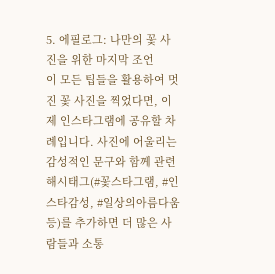5. 에필로그: 나만의 꽃 사진을 위한 마지막 조언
이 모든 팁들을 활용하여 멋진 꽃 사진을 찍었다면, 이제 인스타그램에 공유할 차례입니다. 사진에 어울리는 감성적인 문구와 함께 관련 해시태그(#꽃스타그램, #인스타감성, #일상의아름다움 등)를 추가하면 더 많은 사람들과 소통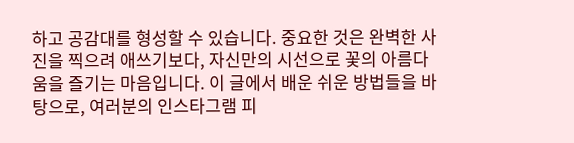하고 공감대를 형성할 수 있습니다. 중요한 것은 완벽한 사진을 찍으려 애쓰기보다, 자신만의 시선으로 꽃의 아름다움을 즐기는 마음입니다. 이 글에서 배운 쉬운 방법들을 바탕으로, 여러분의 인스타그램 피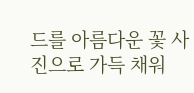드를 아름다운 꽃 사진으로 가득 채워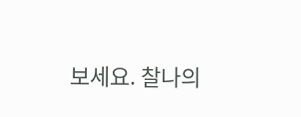보세요. 찰나의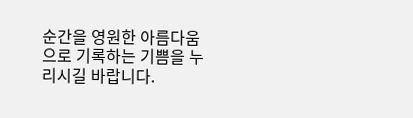순간을 영원한 아름다움으로 기록하는 기쁨을 누리시길 바랍니다.